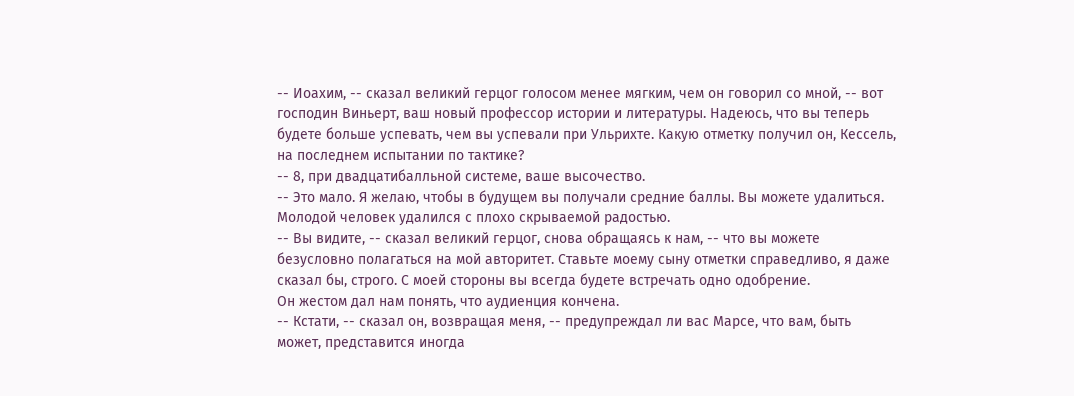-- Иоахим, -- сказал великий герцог голосом менее мягким, чем он говорил со мной, -- вот господин Виньерт, ваш новый профессор истории и литературы. Надеюсь, что вы теперь будете больше успевать, чем вы успевали при Ульрихте. Какую отметку получил он, Кессель, на последнем испытании по тактике?
-- 8, при двадцатибалльной системе, ваше высочество.
-- Это мало. Я желаю, чтобы в будущем вы получали средние баллы. Вы можете удалиться.
Молодой человек удалился с плохо скрываемой радостью.
-- Вы видите, -- сказал великий герцог, снова обращаясь к нам, -- что вы можете безусловно полагаться на мой авторитет. Ставьте моему сыну отметки справедливо, я даже сказал бы, строго. С моей стороны вы всегда будете встречать одно одобрение.
Он жестом дал нам понять, что аудиенция кончена.
-- Кстати, -- сказал он, возвращая меня, -- предупреждал ли вас Марсе, что вам, быть может, представится иногда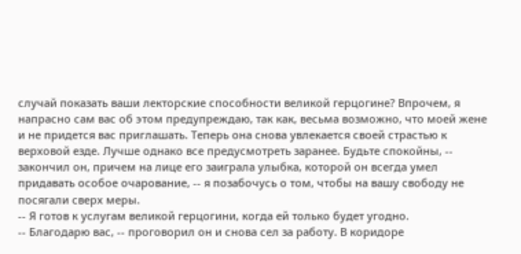случай показать ваши лекторские способности великой герцогине? Впрочем, я напрасно сам вас об этом предупреждаю, так как, весьма возможно, что моей жене и не придется вас приглашать. Теперь она снова увлекается своей страстью к верховой езде. Лучше однако все предусмотреть заранее. Будьте спокойны, -- закончил он, причем на лице его заиграла улыбка, которой он всегда умел придавать особое очарование, -- я позабочусь о том, чтобы на вашу свободу не посягали сверх меры.
-- Я готов к услугам великой герцогини, когда ей только будет угодно.
-- Благодарю вас, -- проговорил он и снова сел за работу. В коридоре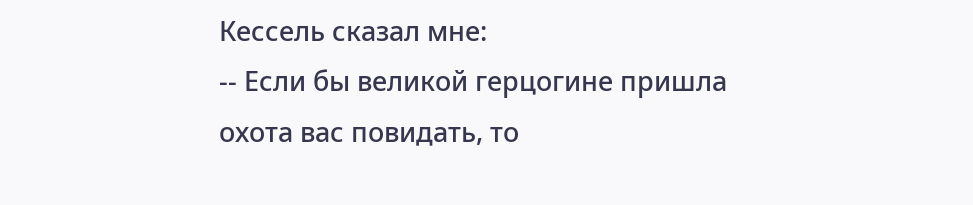Кессель сказал мне:
-- Если бы великой герцогине пришла охота вас повидать, то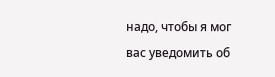надо, чтобы я мог вас уведомить об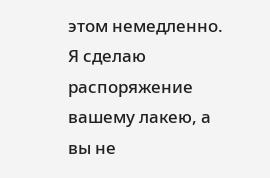этом немедленно. Я сделаю распоряжение вашему лакею, а вы не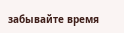забывайте время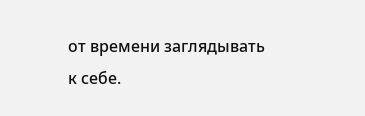от времени заглядывать к себе.